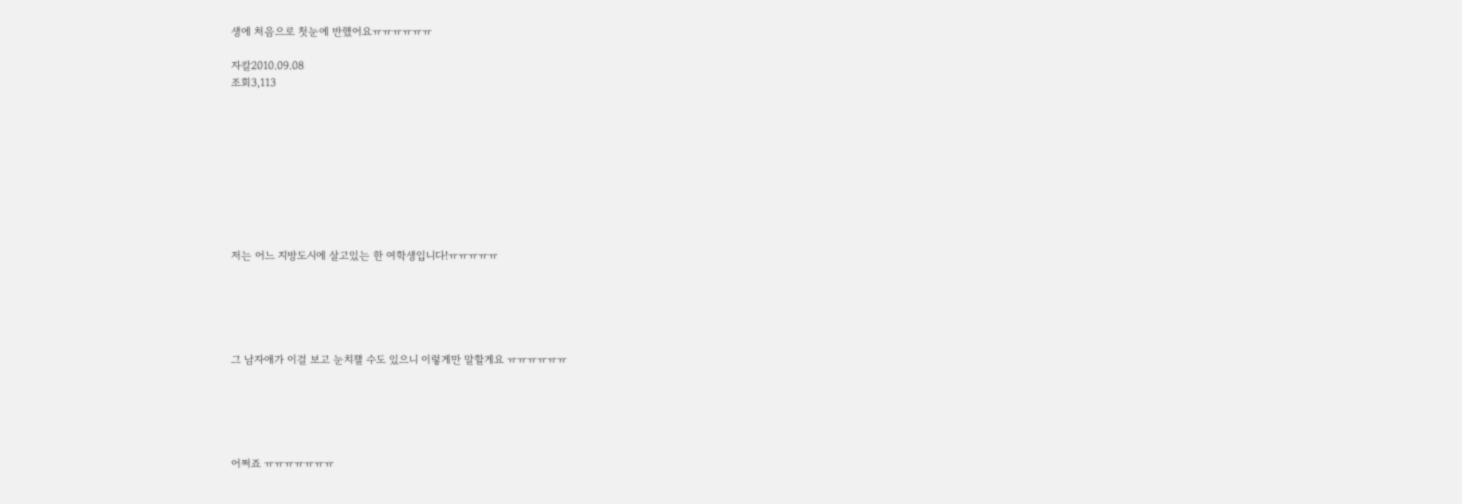생에 처음으로 첫눈에 반했어요ㅠㅠㅠㅠㅠㅠ

자칼2010.09.08
조회3,113









저는 어느 지방도시에 살고있는 한 여학생입니다!ㅠㅠㅠㅠㅠ





그 남자애가 이걸 보고 눈치챌 수도 있으니 이렇게만 말할게요 ㅠㅠㅠㅠㅠㅠ





어쩌죠 ㅠㅠㅠㅠㅠㅠㅠ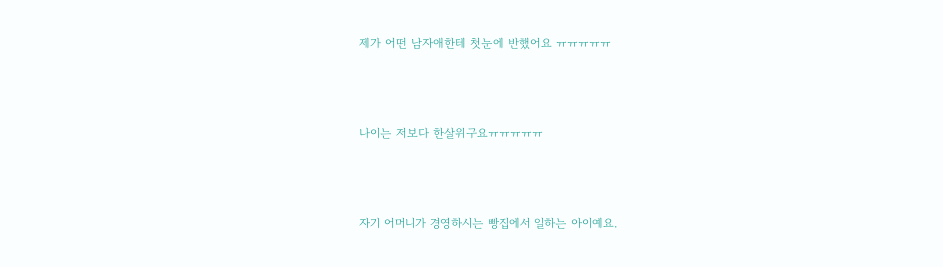제가 어떤 남자애한테 첫눈에 반했어요 ㅠㅠㅠㅠㅠ





나이는 저보다 한살위구요ㅠㅠㅠㅠㅠ





자기 어머니가 경영하시는 빵집에서 일하는 아이예요.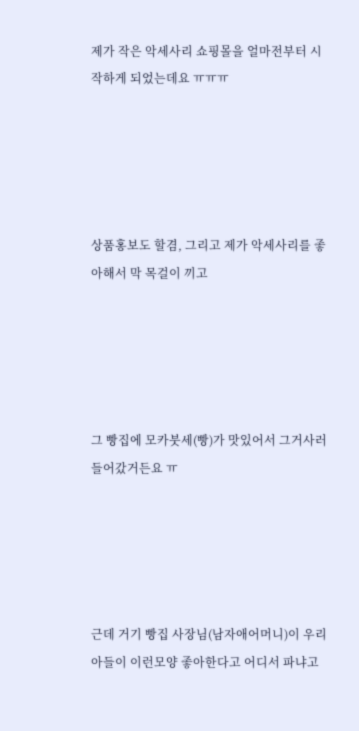제가 작은 악세사리 쇼핑몰을 얼마전부터 시작하게 되었는데요 ㅠㅠㅠ





상품홍보도 할겸, 그리고 제가 악세사리를 좋아해서 막 목걸이 끼고





그 빵집에 모카붓세(빵)가 맛있어서 그거사러 들어갔거든요 ㅠ





근데 거기 빵집 사장님(남자애어머니)이 우리 아들이 이런모양 좋아한다고 어디서 파냐고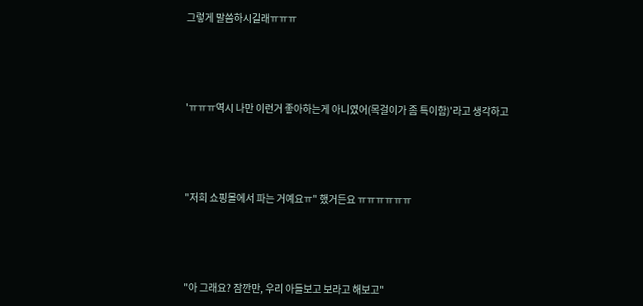그렇게 말씀하시길래ㅠㅠㅠ





'ㅠㅠㅠ역시 나만 이런거 좋아하는게 아니였어(목걸이가 좀 특이함)'라고 생각하고





"저희 쇼핑몰에서 파는 거예요ㅠ" 했거든요 ㅠㅠㅠㅠㅠㅠ





"아 그래요? 잠깐만, 우리 아들보고 보라고 해보고"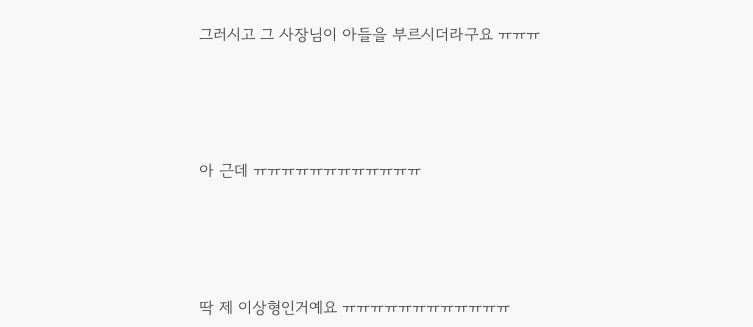그러시고 그 사장님이 아들을 부르시더라구요 ㅠㅠㅠ





아 근데 ㅠㅠㅠㅠㅠㅠㅠㅠㅠㅠㅠㅠ





딱 제 이상형인거예요 ㅠㅠㅠㅠㅠㅠㅠㅠㅠㅠㅠㅠ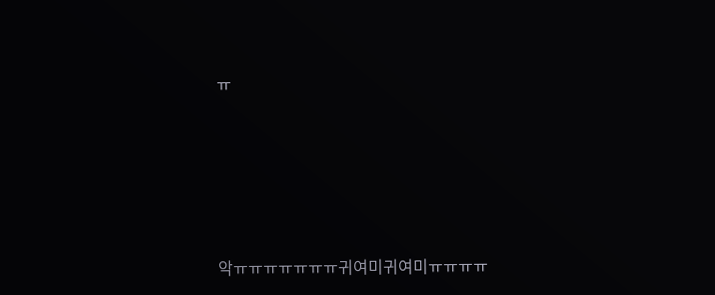ㅠ





악ㅠㅠㅠㅠㅠㅠㅠ귀여미귀여미ㅠㅠㅠㅠ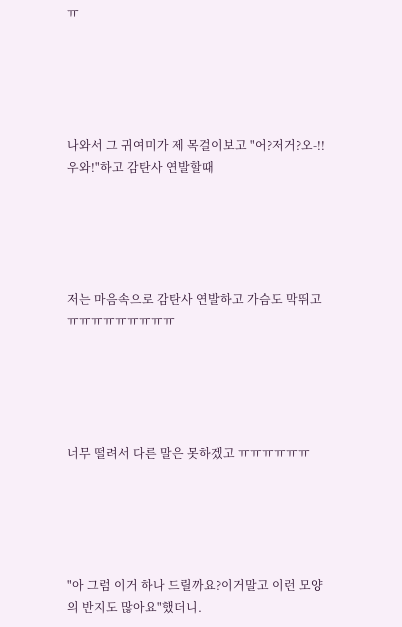ㅠ





나와서 그 귀여미가 제 목걸이보고 "어?저거?오-!!우와!"하고 감탄사 연발할때





저는 마음속으로 감탄사 연발하고 가슴도 막뛰고ㅠㅠㅠㅠㅠㅠㅠㅠㅠ





너무 떨려서 다른 말은 못하겠고 ㅠㅠㅠㅠㅠㅠ





"아 그럼 이거 하나 드릴까요?이거말고 이런 모양의 반지도 많아요"했더니.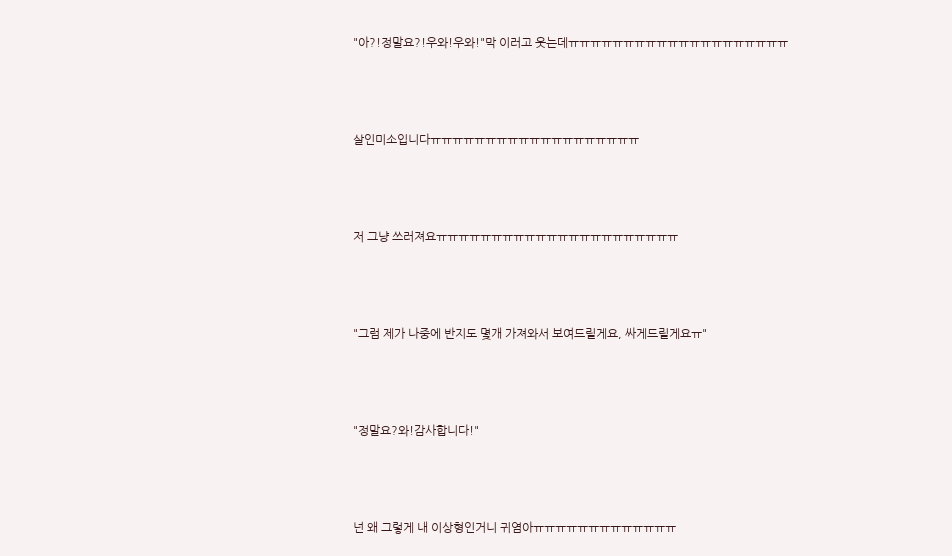"아?!정말요?!우와!우와!"막 이러고 웃는데ㅠㅠㅠㅠㅠㅠㅠㅠㅠㅠㅠㅠㅠㅠㅠㅠㅠㅠㅠㅠ





살인미소입니다ㅠㅠㅠㅠㅠㅠㅠㅠㅠㅠㅠㅠㅠㅠㅠㅠㅠㅠㅠ





저 그냥 쓰러져요ㅠㅠㅠㅠㅠㅠㅠㅠㅠㅠㅠㅠㅠㅠㅠㅠㅠㅠㅠㅠㅠㅠ





"그럼 제가 나중에 반지도 몇개 가져와서 보여드릴게요, 싸게드릴게요ㅠ"





"정말요?와!감사합니다!"





넌 왜 그렇게 내 이상형인거니 귀염아ㅠㅠㅠㅠㅠㅠㅠㅠㅠㅠㅠㅠㅠ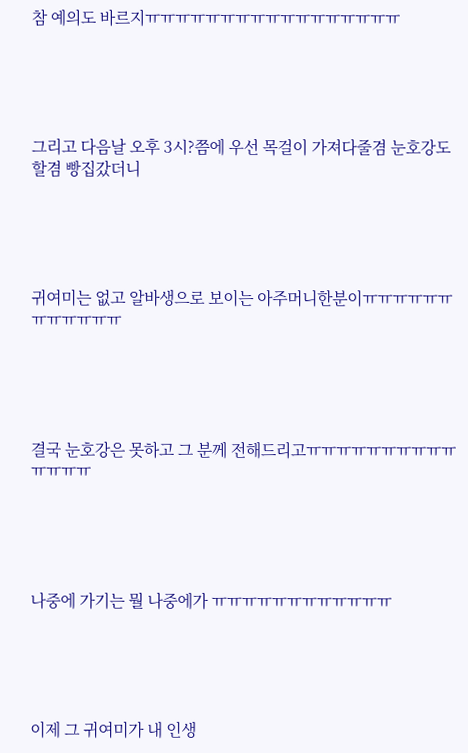참 예의도 바르지ㅠㅠㅠㅠㅠㅠㅠㅠㅠㅠㅠㅠㅠㅠㅠㅠㅠ





그리고 다음날 오후 3시?쯤에 우선 목걸이 가져다줄겸 눈호강도 할겸 빵집갔더니





귀여미는 없고 알바생으로 보이는 아주머니한분이ㅠㅠㅠㅠㅠㅠㅠㅠㅠㅠㅠㅠ





결국 눈호강은 못하고 그 분께 전해드리고ㅠㅠㅠㅠㅠㅠㅠㅠㅠㅠㅠㅠㅠㅠ





나중에 가기는 뭘 나중에가 ㅠㅠㅠㅠㅠㅠㅠㅠㅠㅠㅠㅠ





이제 그 귀여미가 내 인생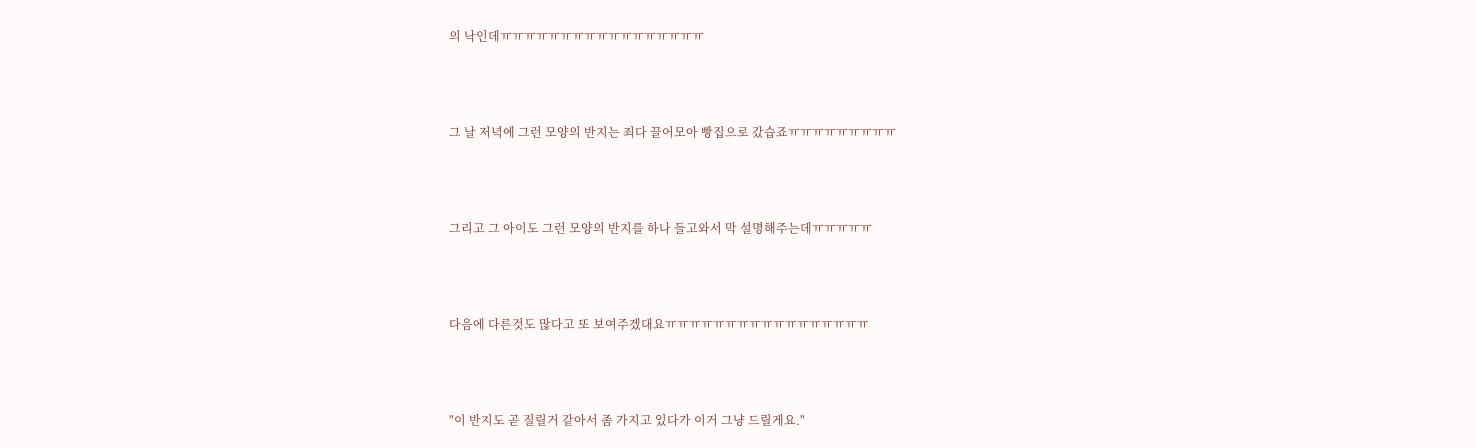의 낙인데ㅠㅠㅠㅠㅠㅠㅠㅠㅠㅠㅠㅠㅠㅠㅠㅠㅠ





그 날 저녁에 그런 모양의 반지는 죄다 끌어모아 빵집으로 갔습죠ㅠㅠㅠㅠㅠㅠㅠㅠㅠ





그리고 그 아이도 그런 모양의 반지를 하나 들고와서 막 설명해주는데ㅠㅠㅠㅠㅠ





다음에 다른것도 많다고 또 보여주겠대요ㅠㅠㅠㅠㅠㅠㅠㅠㅠㅠㅠㅠㅠㅠㅠㅠㅠ





"이 반지도 곧 질릴거 같아서 좀 가지고 있다가 이거 그냥 드릴게요."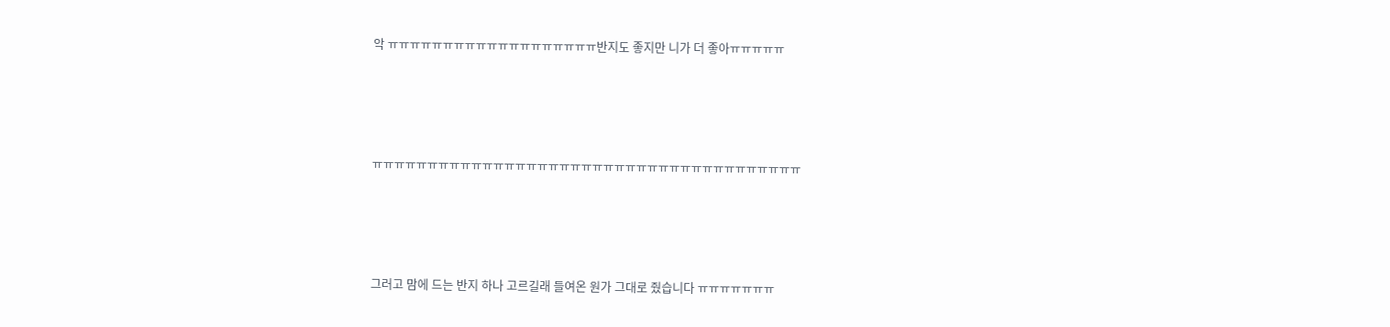악 ㅠㅠㅠㅠㅠㅠㅠㅠㅠㅠㅠㅠㅠㅠㅠㅠㅠㅠㅠ반지도 좋지만 니가 더 좋아ㅠㅠㅠㅠㅠ





ㅠㅠㅠㅠㅠㅠㅠㅠㅠㅠㅠㅠㅠㅠㅠㅠㅠㅠㅠㅠㅠㅠㅠㅠㅠㅠㅠㅠㅠㅠㅠㅠㅠㅠㅠㅠㅠㅠㅠ





그러고 맘에 드는 반지 하나 고르길래 들여온 원가 그대로 줬습니다 ㅠㅠㅠㅠㅠㅠㅠ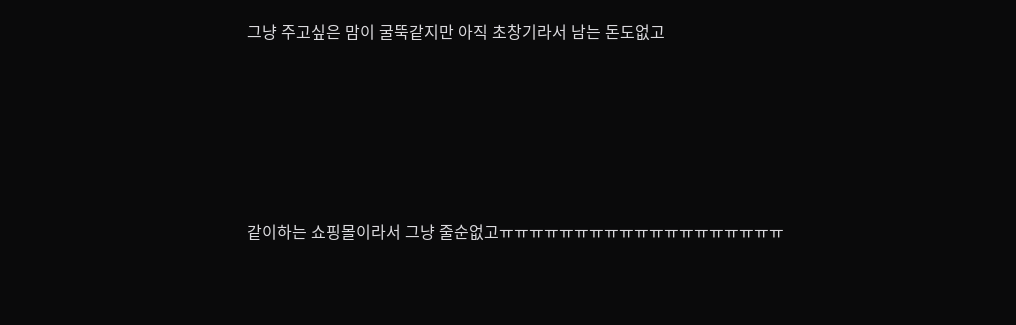그냥 주고싶은 맘이 굴뚝같지만 아직 초창기라서 남는 돈도없고





같이하는 쇼핑몰이라서 그냥 줄순없고ㅠㅠㅠㅠㅠㅠㅠㅠㅠㅠㅠㅠㅠㅠㅠㅠㅠㅠㅠ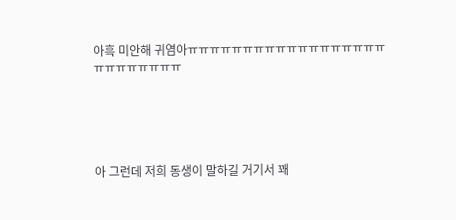아흑 미안해 귀염아ㅠㅠㅠㅠㅠㅠㅠㅠㅠㅠㅠㅠㅠㅠㅠㅠㅠㅠㅠㅠㅠㅠㅠㅠㅠㅠ





아 그런데 저희 동생이 말하길 거기서 꽤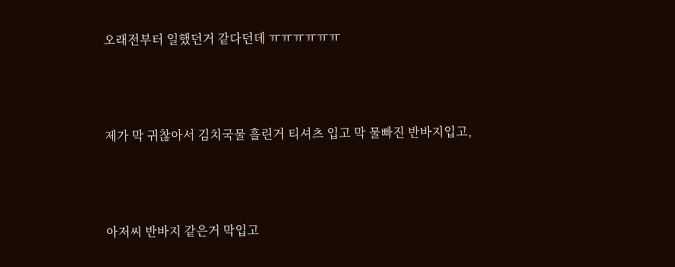오래전부터 일했던거 같다던데 ㅠㅠㅠㅠㅠㅠ





제가 막 귀찮아서 김치국물 흘린거 티셔츠 입고 막 물빠진 반바지입고,





아저씨 반바지 같은거 막입고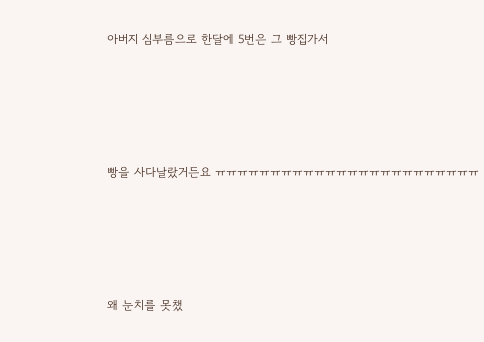아버지 심부름으로 한달에 5번은 그 빵집가서





빵을 사다날랐거든요 ㅠㅠㅠㅠㅠㅠㅠㅠㅠㅠㅠㅠㅠㅠㅠㅠㅠㅠㅠㅠㅠㅠㅠㅠ





왜 눈치를 못챘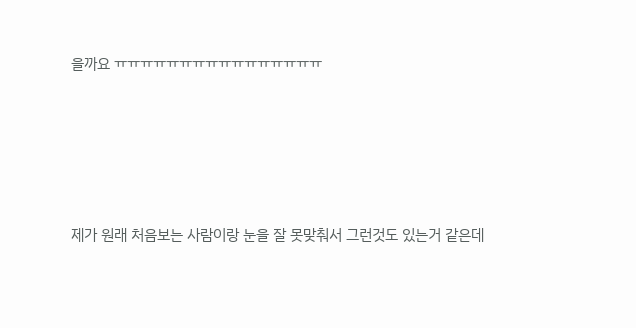을까요 ㅠㅠㅠㅠㅠㅠㅠㅠㅠㅠㅠㅠㅠㅠㅠㅠ





제가 원래 처음보는 사람이랑 눈을 잘 못맞춰서 그런것도 있는거 같은데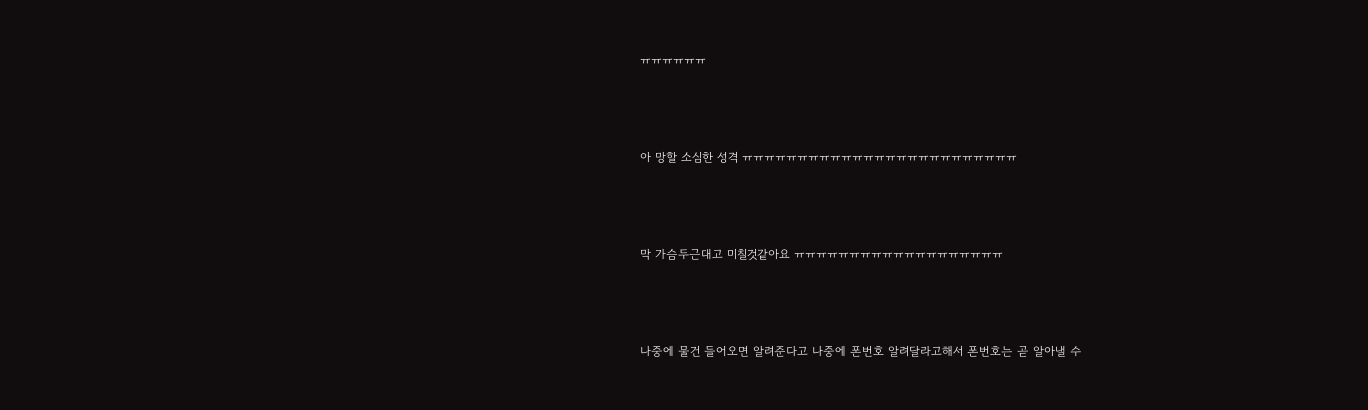ㅠㅠㅠㅠㅠㅠ





아 망할 소심한 성격 ㅠㅠㅠㅠㅠㅠㅠㅠㅠㅠㅠㅠㅠㅠㅠㅠㅠㅠㅠㅠㅠㅠㅠㅠㅠ





막 가슴두근대고 미칠것같아요 ㅠㅠㅠㅠㅠㅠㅠㅠㅠㅠㅠㅠㅠㅠㅠㅠㅠㅠㅠ





나중에 물건 들어오면 알려준다고 나중에 폰번호 알려달라고해서 폰번호는 곧 알아낼 수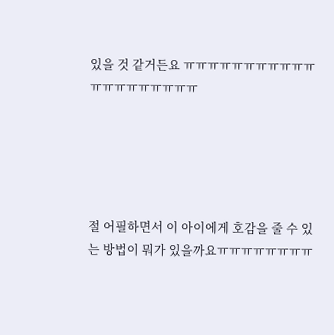있을 것 같거든요 ㅠㅠㅠㅠㅠㅠㅠㅠㅠㅠㅠㅠㅠㅠㅠㅠㅠㅠㅠㅠ





절 어필하면서 이 아이에게 호감을 줄 수 있는 방법이 뭐가 있을까요ㅠㅠㅠㅠㅠㅠㅠㅠ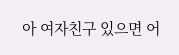아 여자친구 있으면 어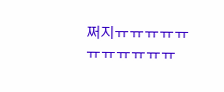쩌지ㅠㅠㅠㅠㅠㅠㅠㅠㅠㅠㅠ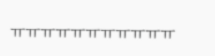ㅠㅠㅠㅠㅠㅠㅠㅠㅠㅠㅠ